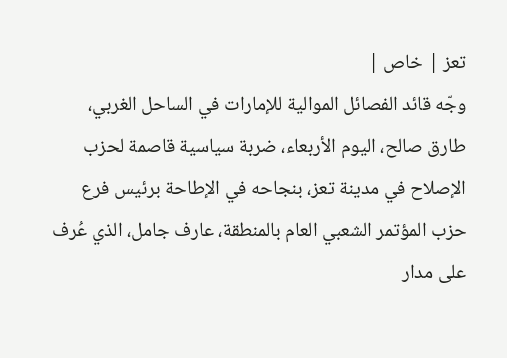تعز | خاص |
وجّه قائد الفصائل الموالية للإمارات في الساحل الغربي، طارق صالح، اليوم الأربعاء، ضربة سياسية قاصمة لحزب الإصلاح في مدينة تعز، بنجاحه في الإطاحة برئيس فرع حزب المؤتمر الشعبي العام بالمنطقة، عارف جامل، الذي عُرف على مدار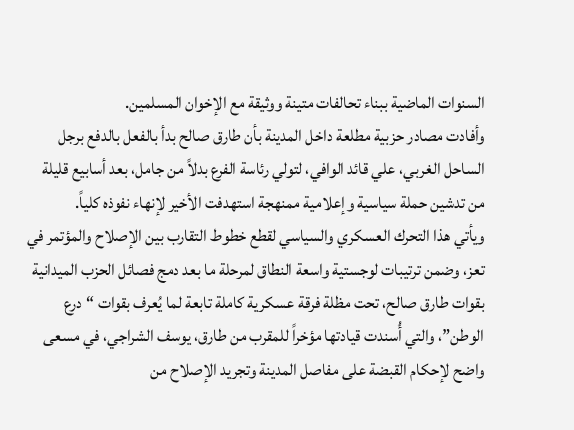السنوات الماضية ببناء تحالفات متينة ووثيقة مع الإخوان المسلمين.
وأفادت مصادر حزبية مطلعة داخل المدينة بأن طارق صالح بدأ بالفعل بالدفع برجل الساحل الغربي، علي قائد الوافي، لتولي رئاسة الفرع بدلاً من جامل، بعد أسابيع قليلة من تدشين حملة سياسية وإعلامية ممنهجة استهدفت الأخير لإنهاء نفوذه كلياً.
ويأتي هذا التحرك العسكري والسياسي لقطع خطوط التقارب بين الإصلاح والمؤتمر في تعز، وضمن ترتيبات لوجستية واسعة النطاق لمرحلة ما بعد دمج فصائل الحزب الميدانية بقوات طارق صالح، تحت مظلة فرقة عسكرية كاملة تابعة لما يُعرف بقوات “درع الوطن”، والتي أُسندت قيادتها مؤخراً للمقرب من طارق، يوسف الشراجي، في مسعى واضح لإحكام القبضة على مفاصل المدينة وتجريد الإصلاح من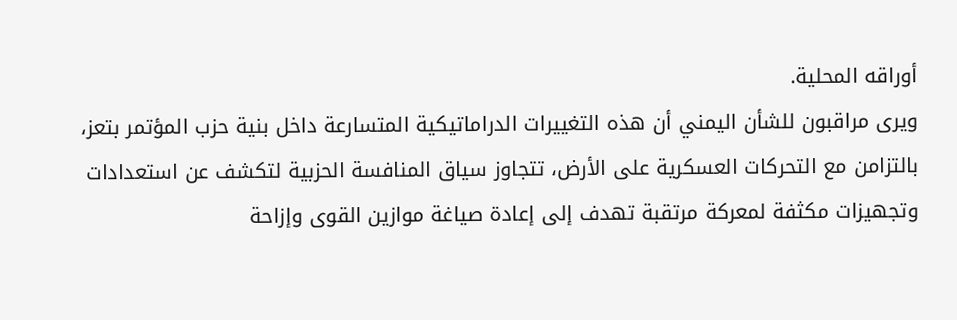أوراقه المحلية.
ويرى مراقبون للشأن اليمني أن هذه التغييرات الدراماتيكية المتسارعة داخل بنية حزب المؤتمر بتعز، بالتزامن مع التحركات العسكرية على الأرض، تتجاوز سياق المنافسة الحزبية لتكشف عن استعدادات وتجهيزات مكثفة لمعركة مرتقبة تهدف إلى إعادة صياغة موازين القوى وإزاحة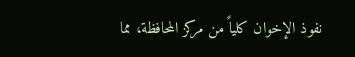نفوذ الإخوان كلياً من مركز المحافظة، مما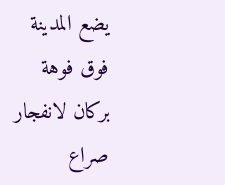يضع المدينة فوق فوهة بركان لانفجار صراع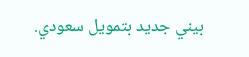بيني جديد بتمويل سعودي.